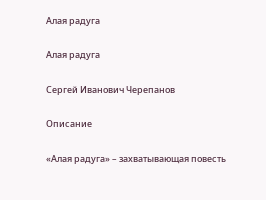Алая радуга

Алая радуга

Сергей Иванович Черепанов

Описание

«Алая радуга» – захватывающая повесть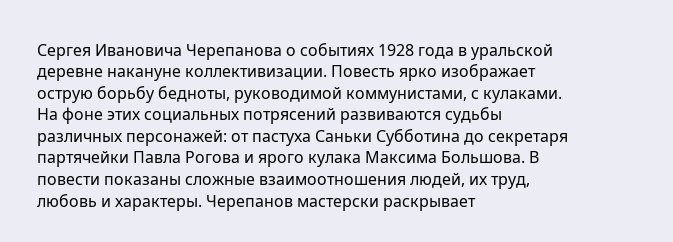Сергея Ивановича Черепанова о событиях 1928 года в уральской деревне накануне коллективизации. Повесть ярко изображает острую борьбу бедноты, руководимой коммунистами, с кулаками. На фоне этих социальных потрясений развиваются судьбы различных персонажей: от пастуха Саньки Субботина до секретаря партячейки Павла Рогова и ярого кулака Максима Большова. В повести показаны сложные взаимоотношения людей, их труд, любовь и характеры. Черепанов мастерски раскрывает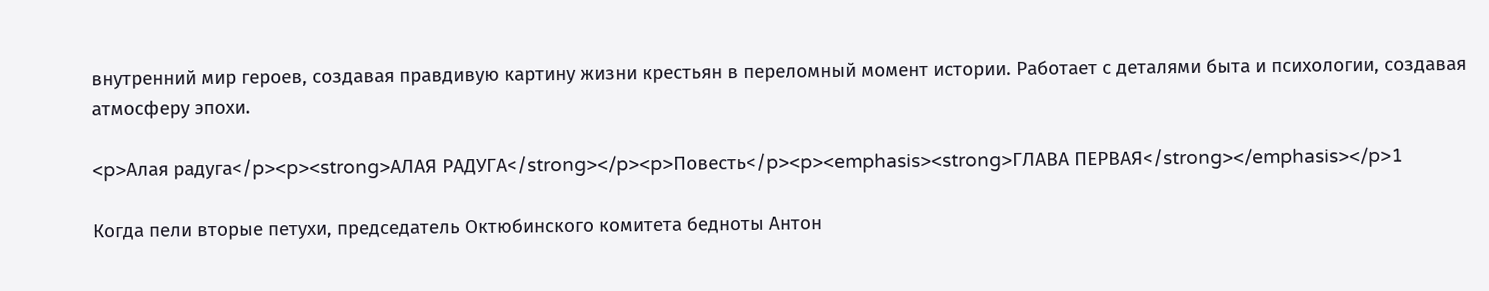внутренний мир героев, создавая правдивую картину жизни крестьян в переломный момент истории. Работает с деталями быта и психологии, создавая атмосферу эпохи.

<p>Алая радуга</p><p><strong>АЛАЯ РАДУГА</strong></p><p>Повесть</p><p><emphasis><strong>ГЛАВА ПЕРВАЯ</strong></emphasis></p>1

Когда пели вторые петухи, председатель Октюбинского комитета бедноты Антон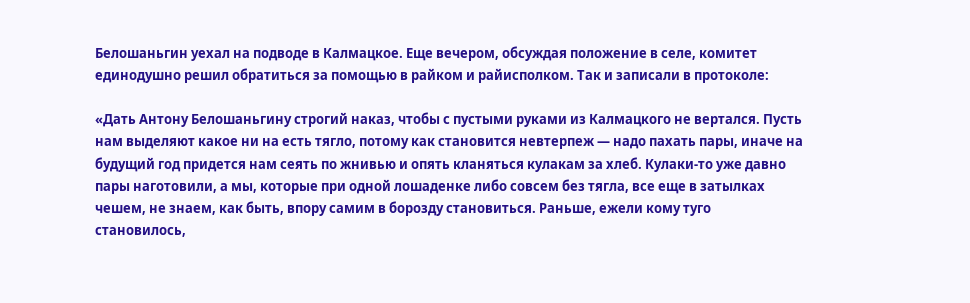Белошаньгин уехал на подводе в Калмацкое. Еще вечером, обсуждая положение в селе, комитет единодушно решил обратиться за помощью в райком и райисполком. Так и записали в протоколе:

«Дать Антону Белошаньгину строгий наказ, чтобы с пустыми руками из Калмацкого не вертался. Пусть нам выделяют какое ни на есть тягло, потому как становится невтерпеж — надо пахать пары, иначе на будущий год придется нам сеять по жнивью и опять кланяться кулакам за хлеб. Кулаки-то уже давно пары наготовили, а мы, которые при одной лошаденке либо совсем без тягла, все еще в затылках чешем, не знаем, как быть, впору самим в борозду становиться. Раньше, ежели кому туго становилось,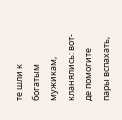те шли к богатым мужикам, кланялись: вот-де помогите пары вспахать,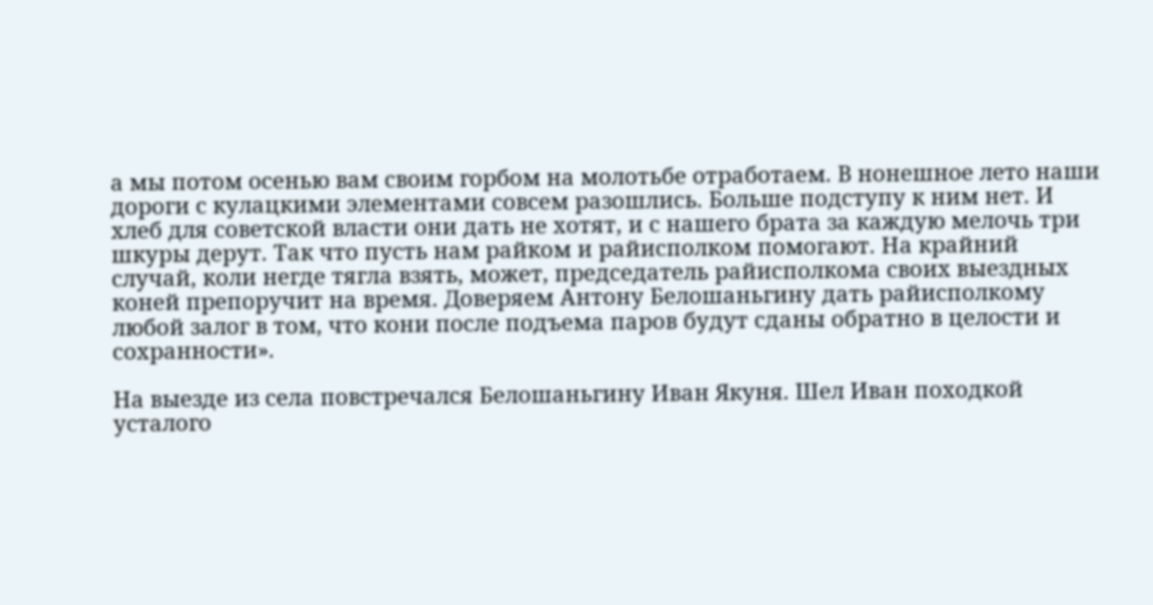а мы потом осенью вам своим горбом на молотьбе отработаем. В нонешное лето наши дороги с кулацкими элементами совсем разошлись. Больше подступу к ним нет. И хлеб для советской власти они дать не хотят, и с нашего брата за каждую мелочь три шкуры дерут. Так что пусть нам райком и райисполком помогают. На крайний случай, коли негде тягла взять, может, председатель райисполкома своих выездных коней препоручит на время. Доверяем Антону Белошаньгину дать райисполкому любой залог в том, что кони после подъема паров будут сданы обратно в целости и сохранности».

На выезде из села повстречался Белошаньгину Иван Якуня. Шел Иван походкой усталого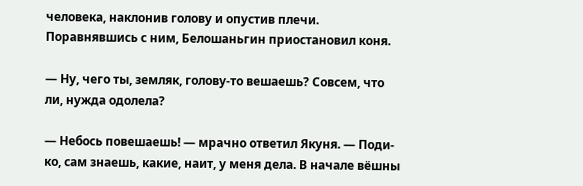человека, наклонив голову и опустив плечи. Поравнявшись с ним, Белошаньгин приостановил коня.

— Ну, чего ты, земляк, голову-то вешаешь? Совсем, что ли, нужда одолела?

— Небось повешаешь! — мрачно ответил Якуня. — Поди-ко, сам знаешь, какие, наит, у меня дела. В начале вёшны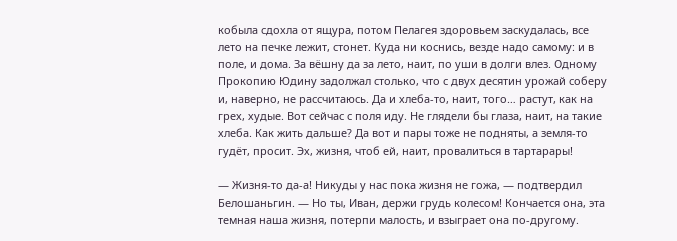кобыла сдохла от ящура, потом Пелагея здоровьем заскудалась, все лето на печке лежит, стонет. Куда ни коснись, везде надо самому: и в поле, и дома. За вёшну да за лето, наит, по уши в долги влез. Одному Прокопию Юдину задолжал столько, что с двух десятин урожай соберу и, наверно, не рассчитаюсь. Да и хлеба-то, наит, того… растут, как на грех, худые. Вот сейчас с поля иду. Не глядели бы глаза, наит, на такие хлеба. Как жить дальше? Да вот и пары тоже не подняты, а земля-то гудёт, просит. Эх, жизня, чтоб ей, наит, провалиться в тартарары!

— Жизня-то да-а! Никуды у нас пока жизня не гожа, — подтвердил Белошаньгин. — Но ты, Иван, держи грудь колесом! Кончается она, эта темная наша жизня, потерпи малость, и взыграет она по-другому.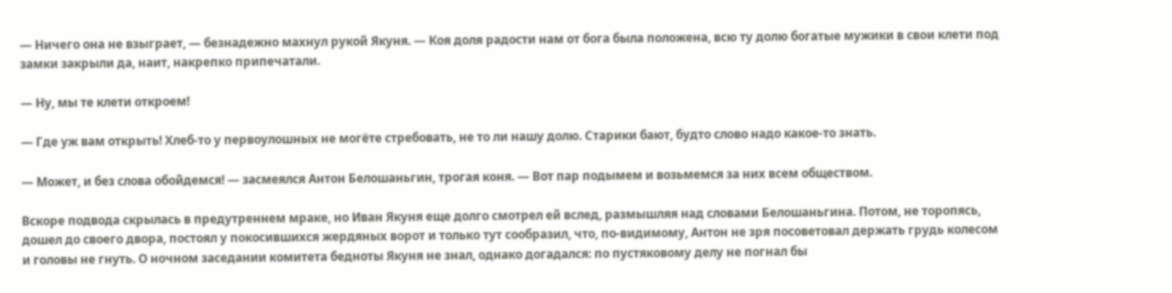— Ничего она не взыграет, — безнадежно махнул рукой Якуня. — Коя доля радости нам от бога была положена, всю ту долю богатые мужики в свои клети под замки закрыли да, наит, накрепко припечатали.

— Ну, мы те клети откроем!

— Где уж вам открыть! Хлеб-то у первоулошных не могёте стребовать, не то ли нашу долю. Старики бают, будто слово надо какое-то знать.

— Может, и без слова обойдемся! — засмеялся Антон Белошаньгин, трогая коня. — Вот пар подымем и возьмемся за них всем обществом.

Вскоре подвода скрылась в предутреннем мраке, но Иван Якуня еще долго смотрел ей вслед, размышляя над словами Белошаньгина. Потом, не торопясь, дошел до своего двора, постоял у покосившихся жердяных ворот и только тут сообразил, что, по-видимому, Антон не зря посоветовал держать грудь колесом и головы не гнуть. О ночном заседании комитета бедноты Якуня не знал, однако догадался: по пустяковому делу не погнал бы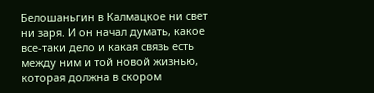Белошаньгин в Калмацкое ни свет ни заря. И он начал думать, какое все-таки дело и какая связь есть между ним и той новой жизнью, которая должна в скором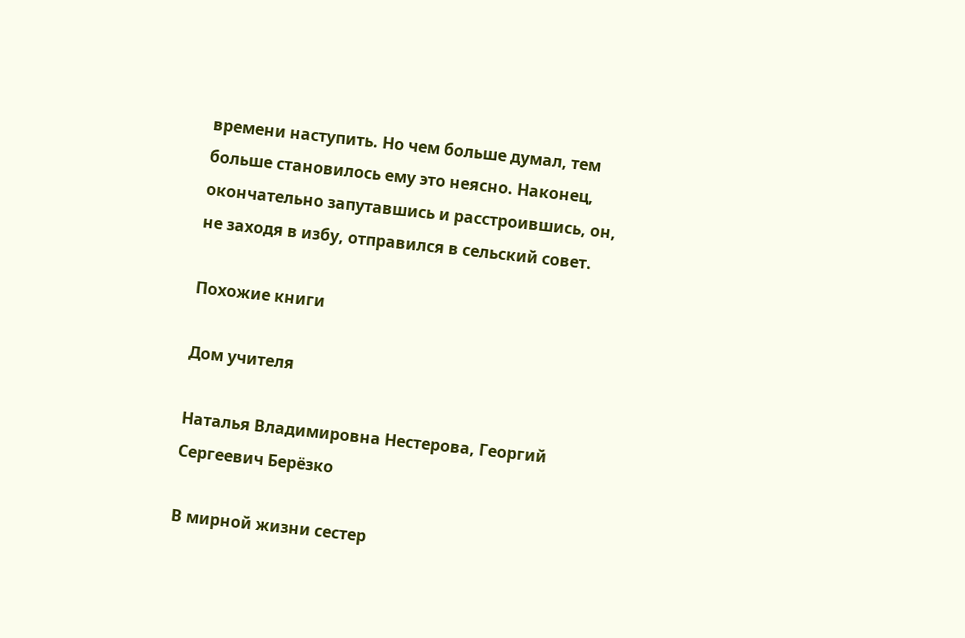времени наступить. Но чем больше думал, тем больше становилось ему это неясно. Наконец, окончательно запутавшись и расстроившись, он, не заходя в избу, отправился в сельский совет.

Похожие книги

Дом учителя

Наталья Владимировна Нестерова, Георгий Сергеевич Берёзко

В мирной жизни сестер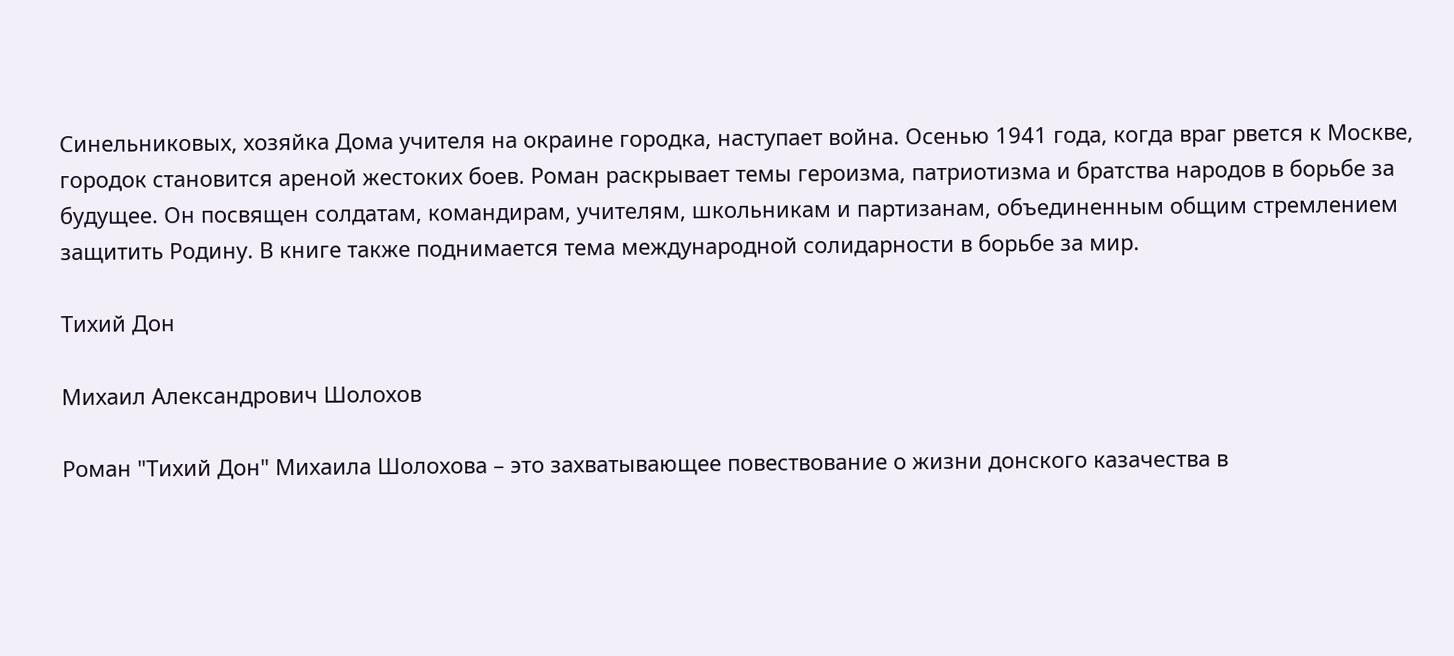Синельниковых, хозяйка Дома учителя на окраине городка, наступает война. Осенью 1941 года, когда враг рвется к Москве, городок становится ареной жестоких боев. Роман раскрывает темы героизма, патриотизма и братства народов в борьбе за будущее. Он посвящен солдатам, командирам, учителям, школьникам и партизанам, объединенным общим стремлением защитить Родину. В книге также поднимается тема международной солидарности в борьбе за мир.

Тихий Дон

Михаил Александрович Шолохов

Роман "Тихий Дон" Михаила Шолохова – это захватывающее повествование о жизни донского казачества в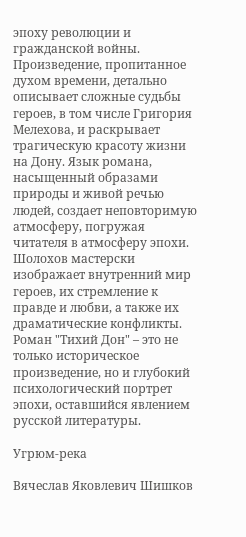эпоху революции и гражданской войны. Произведение, пропитанное духом времени, детально описывает сложные судьбы героев, в том числе Григория Мелехова, и раскрывает трагическую красоту жизни на Дону. Язык романа, насыщенный образами природы и живой речью людей, создает неповторимую атмосферу, погружая читателя в атмосферу эпохи. Шолохов мастерски изображает внутренний мир героев, их стремление к правде и любви, а также их драматические конфликты. Роман "Тихий Дон" – это не только историческое произведение, но и глубокий психологический портрет эпохи, оставшийся явлением русской литературы.

Угрюм-река

Вячеслав Яковлевич Шишков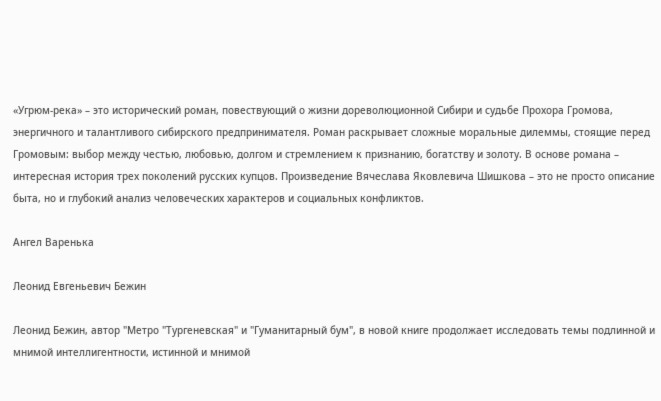«Угрюм-река» – это исторический роман, повествующий о жизни дореволюционной Сибири и судьбе Прохора Громова, энергичного и талантливого сибирского предпринимателя. Роман раскрывает сложные моральные дилеммы, стоящие перед Громовым: выбор между честью, любовью, долгом и стремлением к признанию, богатству и золоту. В основе романа – интересная история трех поколений русских купцов. Произведение Вячеслава Яковлевича Шишкова – это не просто описание быта, но и глубокий анализ человеческих характеров и социальных конфликтов.

Ангел Варенька

Леонид Евгеньевич Бежин

Леонид Бежин, автор "Метро "Тургеневская" и "Гуманитарный бум", в новой книге продолжает исследовать темы подлинной и мнимой интеллигентности, истинной и мнимой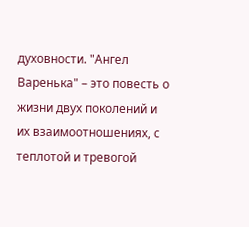духовности. "Ангел Варенька" – это повесть о жизни двух поколений и их взаимоотношениях, с теплотой и тревогой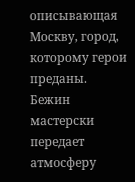описывающая Москву, город, которому герои преданы. Бежин мастерски передает атмосферу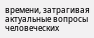времени, затрагивая актуальные вопросы человеческих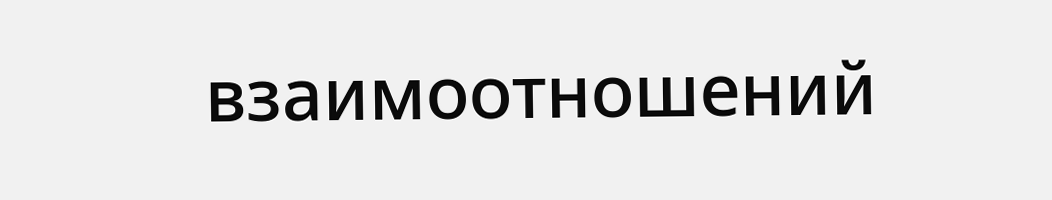взаимоотношений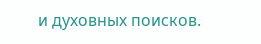и духовных поисков.